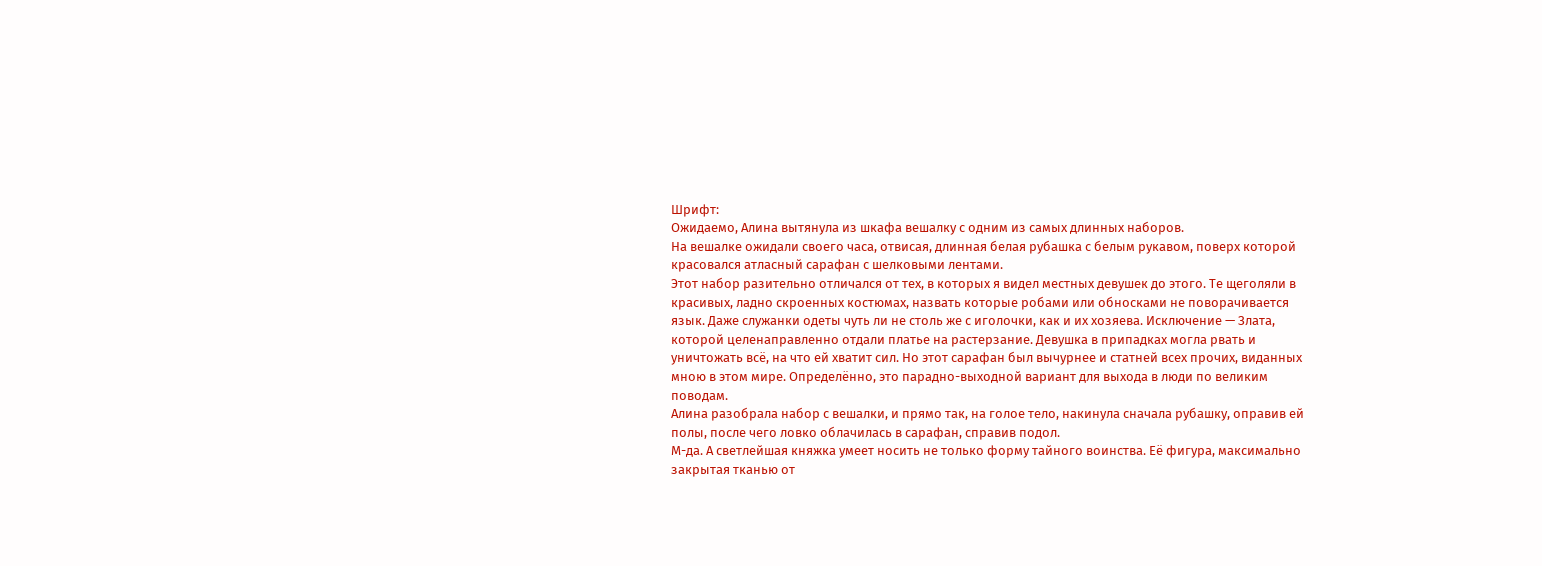Шрифт:
Ожидаемо, Алина вытянула из шкафа вешалку с одним из самых длинных наборов.
На вешалке ожидали своего часа, отвисая, длинная белая рубашка с белым рукавом, поверх которой красовался атласный сарафан с шелковыми лентами.
Этот набор разительно отличался от тех, в которых я видел местных девушек до этого. Те щеголяли в красивых, ладно скроенных костюмах, назвать которые робами или обносками не поворачивается язык. Даже служанки одеты чуть ли не столь же с иголочки, как и их хозяева. Исключение — Злата, которой целенаправленно отдали платье на растерзание. Девушка в припадках могла рвать и уничтожать всё, на что ей хватит сил. Но этот сарафан был вычурнее и статней всех прочих, виданных мною в этом мире. Определённо, это парадно-выходной вариант для выхода в люди по великим поводам.
Алина разобрала набор с вешалки, и прямо так, на голое тело, накинула сначала рубашку, оправив ей полы, после чего ловко облачилась в сарафан, справив подол.
М-да. А светлейшая княжка умеет носить не только форму тайного воинства. Её фигура, максимально закрытая тканью от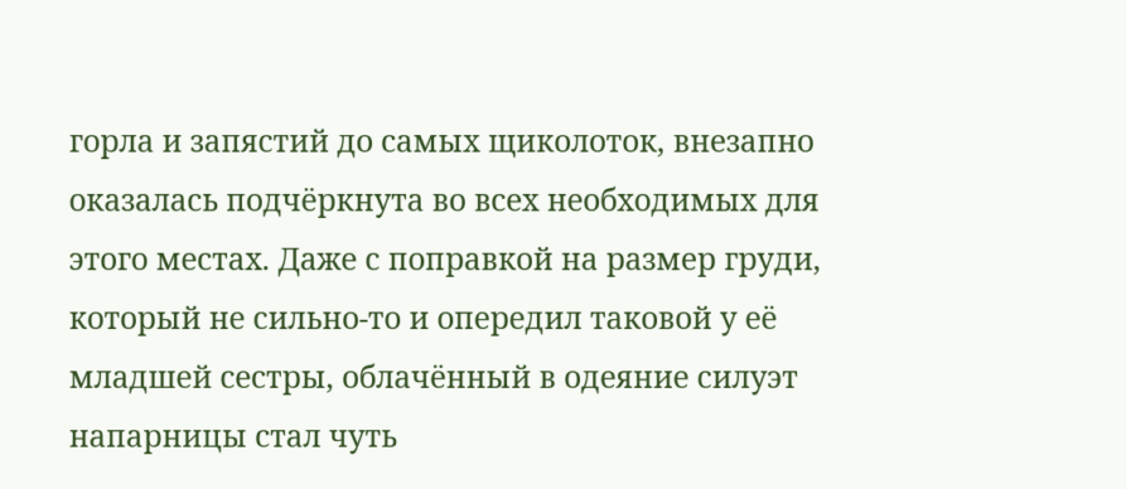горла и запястий до самых щиколоток, внезапно оказалась подчёркнута во всех необходимых для этого местах. Даже с поправкой на размер груди, который не сильно-то и опередил таковой у её младшей сестры, облачённый в одеяние силуэт напарницы стал чуть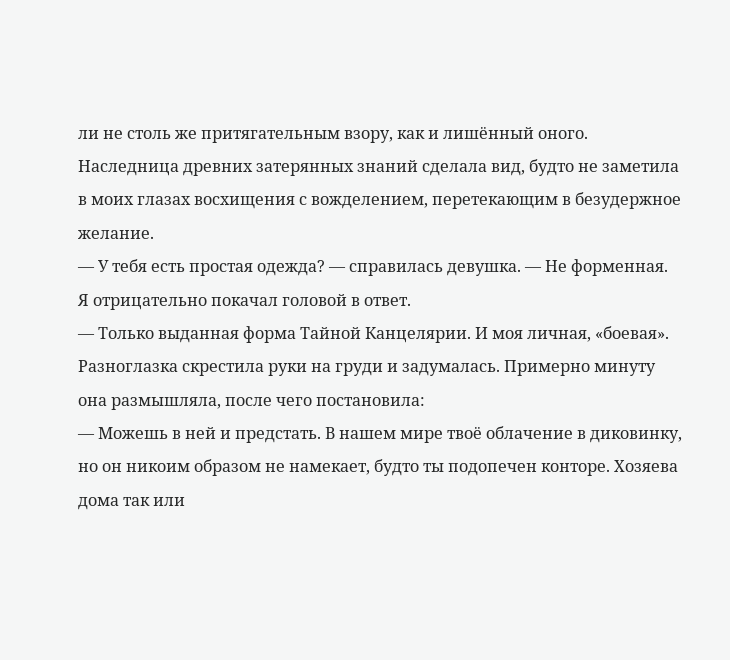ли не столь же притягательным взору, как и лишённый оного.
Наследница древних затерянных знаний сделала вид, будто не заметила в моих глазах восхищения с вожделением, перетекающим в безудержное желание.
— У тебя есть простая одежда? — справилась девушка. — Не форменная.
Я отрицательно покачал головой в ответ.
— Только выданная форма Тайной Канцелярии. И моя личная, «боевая».
Разноглазка скрестила руки на груди и задумалась. Примерно минуту она размышляла, после чего постановила:
— Можешь в ней и предстать. В нашем мире твоё облачение в диковинку, но он никоим образом не намекает, будто ты подопечен конторе. Хозяева дома так или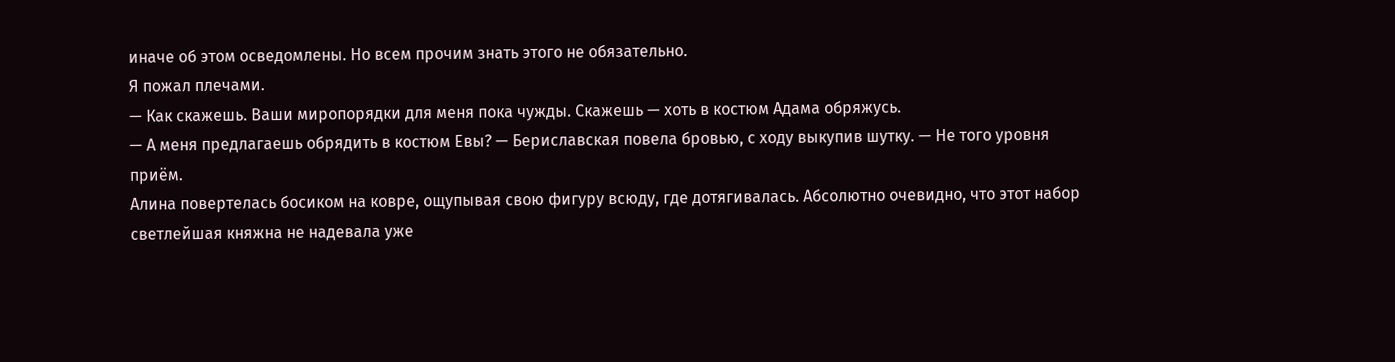иначе об этом осведомлены. Но всем прочим знать этого не обязательно.
Я пожал плечами.
— Как скажешь. Ваши миропорядки для меня пока чужды. Скажешь — хоть в костюм Адама обряжусь.
— А меня предлагаешь обрядить в костюм Евы? — Бериславская повела бровью, с ходу выкупив шутку. — Не того уровня приём.
Алина повертелась босиком на ковре, ощупывая свою фигуру всюду, где дотягивалась. Абсолютно очевидно, что этот набор светлейшая княжна не надевала уже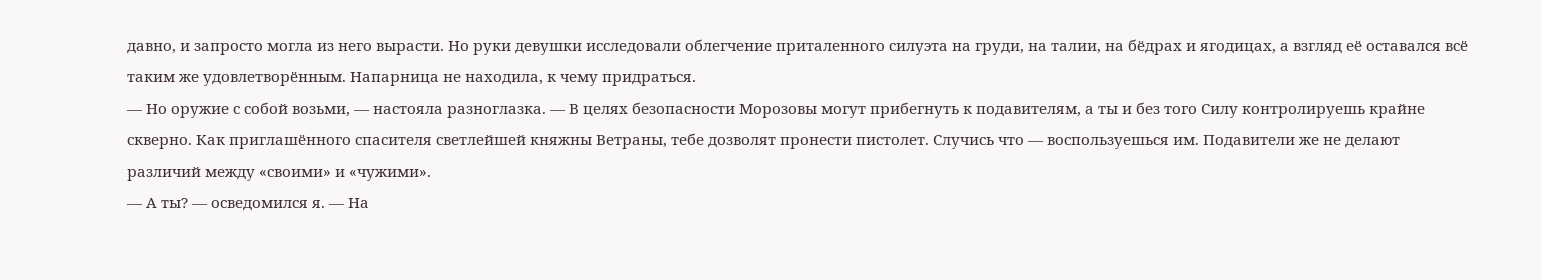давно, и запросто могла из него вырасти. Но руки девушки исследовали облегчение приталенного силуэта на груди, на талии, на бёдрах и ягодицах, а взгляд её оставался всё таким же удовлетворённым. Напарница не находила, к чему придраться.
— Но оружие с собой возьми, — настояла разноглазка. — В целях безопасности Морозовы могут прибегнуть к подавителям, а ты и без того Силу контролируешь крайне скверно. Как приглашённого спасителя светлейшей княжны Ветраны, тебе дозволят пронести пистолет. Случись что — воспользуешься им. Подавители же не делают различий между «своими» и «чужими».
— А ты? — осведомился я. — На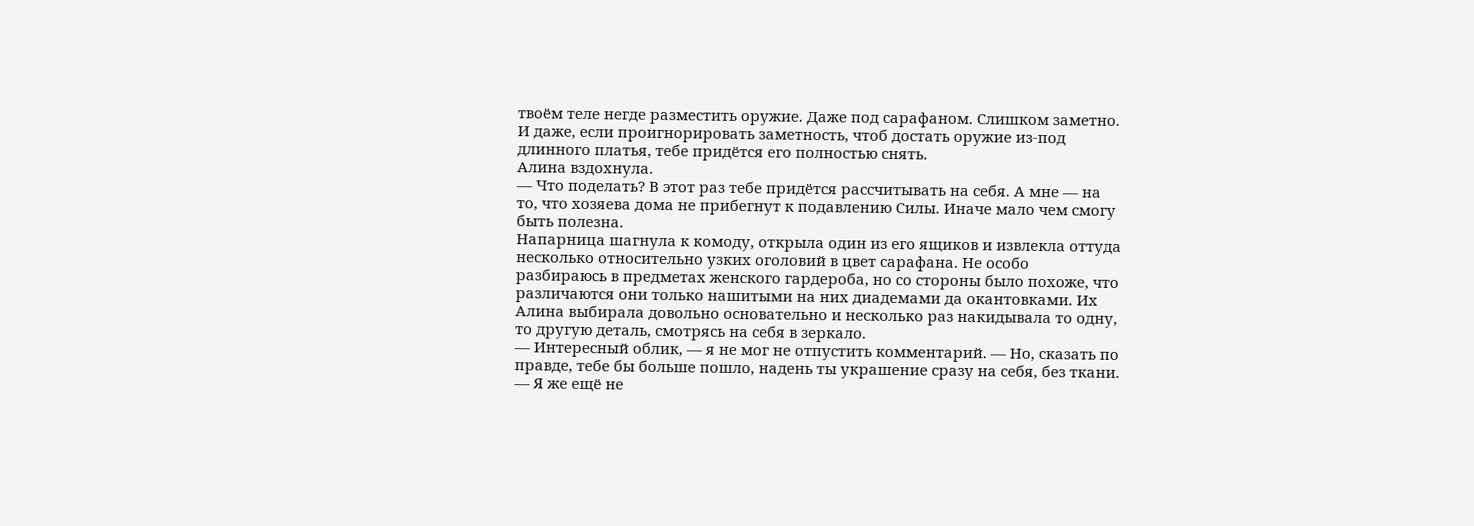твоём теле негде разместить оружие. Даже под сарафаном. Слишком заметно. И даже, если проигнорировать заметность, чтоб достать оружие из-под длинного платья, тебе придётся его полностью снять.
Алина вздохнула.
— Что поделать? В этот раз тебе придётся рассчитывать на себя. А мне — на то, что хозяева дома не прибегнут к подавлению Силы. Иначе мало чем смогу быть полезна.
Напарница шагнула к комоду, открыла один из его ящиков и извлекла оттуда несколько относительно узких оголовий в цвет сарафана. Не особо разбираюсь в предметах женского гардероба, но со стороны было похоже, что различаются они только нашитыми на них диадемами да окантовками. Их Алина выбирала довольно основательно и несколько раз накидывала то одну, то другую деталь, смотрясь на себя в зеркало.
— Интересный облик, — я не мог не отпустить комментарий. — Но, сказать по правде, тебе бы больше пошло, надень ты украшение сразу на себя, без ткани.
— Я же ещё не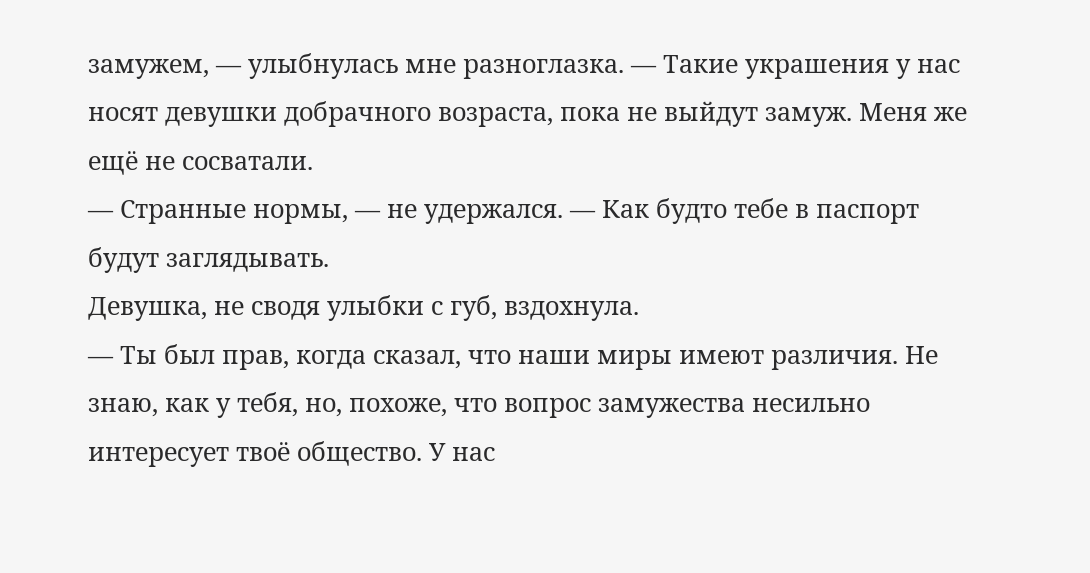замужем, — улыбнулась мне разноглазка. — Такие украшения у нас носят девушки добрачного возраста, пока не выйдут замуж. Меня же ещё не сосватали.
— Странные нормы, — не удержался. — Как будто тебе в паспорт будут заглядывать.
Девушка, не сводя улыбки с губ, вздохнула.
— Ты был прав, когда сказал, что наши миры имеют различия. Не знаю, как у тебя, но, похоже, что вопрос замужества несильно интересует твоё общество. У нас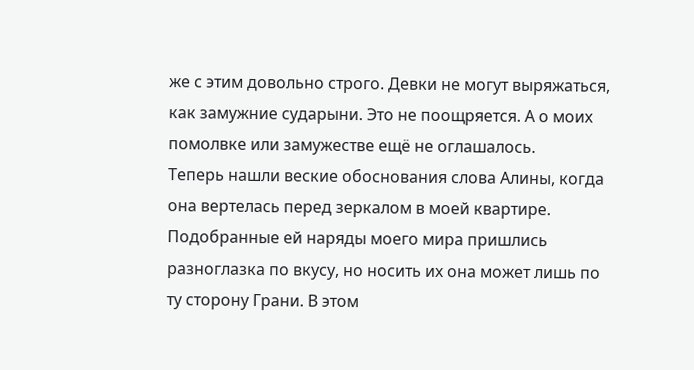же с этим довольно строго. Девки не могут выряжаться, как замужние сударыни. Это не поощряется. А о моих помолвке или замужестве ещё не оглашалось.
Теперь нашли веские обоснования слова Алины, когда она вертелась перед зеркалом в моей квартире. Подобранные ей наряды моего мира пришлись разноглазка по вкусу, но носить их она может лишь по ту сторону Грани. В этом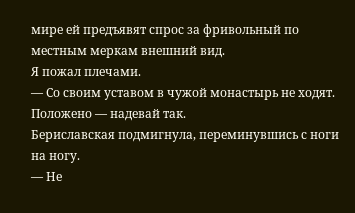мире ей предъявят спрос за фривольный по местным меркам внешний вид.
Я пожал плечами.
— Со своим уставом в чужой монастырь не ходят. Положено — надевай так.
Бериславская подмигнула, переминувшись с ноги на ногу.
— Не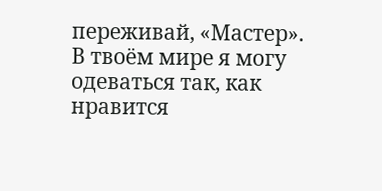переживай, «Мастер». В твоём мире я могу одеваться так, как нравится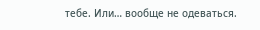тебе. Или… вообще не одеваться.